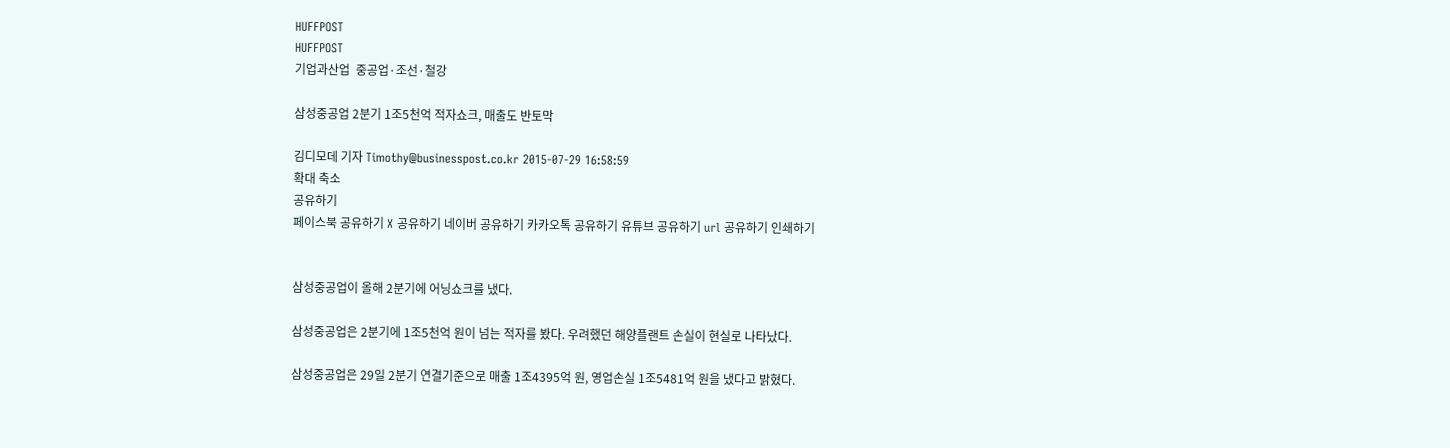HUFFPOST
HUFFPOST
기업과산업  중공업·조선·철강

삼성중공업 2분기 1조5천억 적자쇼크, 매출도 반토막

김디모데 기자 Timothy@businesspost.co.kr 2015-07-29 16:58:59
확대 축소
공유하기
페이스북 공유하기 X 공유하기 네이버 공유하기 카카오톡 공유하기 유튜브 공유하기 url 공유하기 인쇄하기


삼성중공업이 올해 2분기에 어닝쇼크를 냈다.

삼성중공업은 2분기에 1조5천억 원이 넘는 적자를 봤다. 우려했던 해양플랜트 손실이 현실로 나타났다.

삼성중공업은 29일 2분기 연결기준으로 매출 1조4395억 원, 영업손실 1조5481억 원을 냈다고 밝혔다.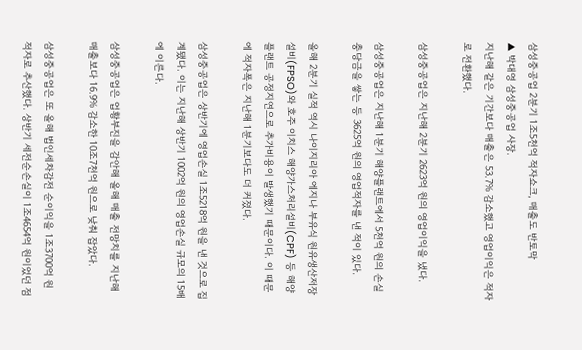삼성중공업 2분기 1조5천억 적자쇼크, 매출도 반토막
▲ 박대영 삼성중공업 사장.
지난해 같은 기간보다 매출은 53.7% 감소했고 영업이익은 적자로 전환했다.

삼성중공업은 지난해 2분기 2623억 원의 영업이익을 냈다.

삼성중공업은 지난해 1분기 해양플랜트에서 5천억 원의 손실충당금을 쌓는 등 3625억 원의 영업적자를 낸 적이 있다.

올해 2분기 실적 역시 나이지리아 에지나 부유식 원유생산저장설비(FPSO)와 호주 이치스 해양가스처리설비(CPF) 등 해양플랜트 공정지연으로 추가비용이 발생했기 때문이다. 이 때문에 적자폭은 지난해 1분기보다도 더 커졌다.

삼성중공업은 상반기에 영업손실 1조5218억 원을 낸 것으로 집계됐다. 이는 지난해 상반기 1002억 원의 영업손실 규모의 15배에 이른다.

삼성중공업은 업황부진을 감안해 올해 매출 전망치를 지난해 매출보다 16.9% 감소한 10조7천억 원으로 낮춰 잡았다.

삼성중공업은 또 올해 법인세차감전 순이익을 1조3700억 원 적자로 추산했다. 상반기 세전순손실이 1조4654억 원이었던 점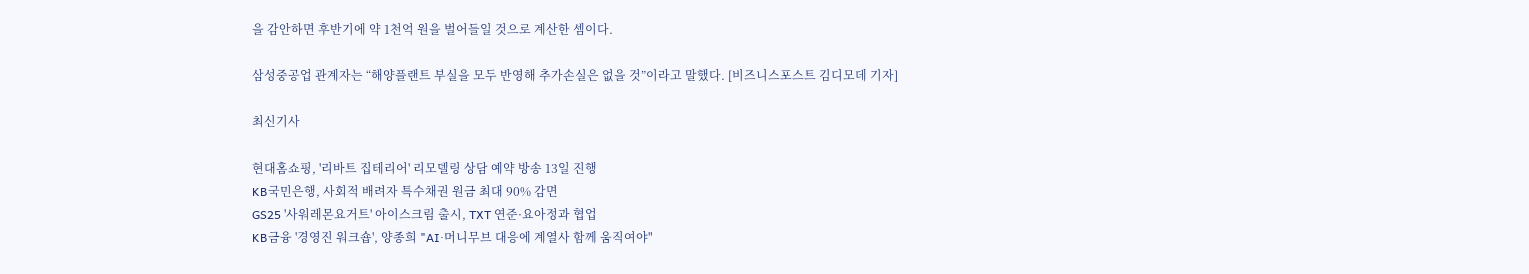을 감안하면 후반기에 약 1천억 원을 벌어들일 것으로 계산한 셈이다.

삼성중공업 관계자는 “해양플랜트 부실을 모두 반영해 추가손실은 없을 것”이라고 말했다. [비즈니스포스트 김디모데 기자]

최신기사

현대홈쇼핑, '리바트 집테리어' 리모델링 상담 예약 방송 13일 진행
KB국민은행, 사회적 배려자 특수채권 원금 최대 90% 감면
GS25 '사워레몬요거트' 아이스크림 출시, TXT 연준·요아정과 협업
KB금융 '경영진 워크숍', 양종희 "AI·머니무브 대응에 계열사 함께 움직여야"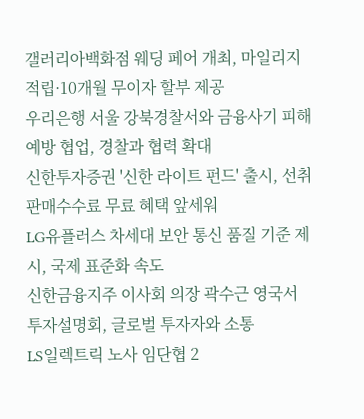갤러리아백화점 웨딩 페어 개최, 마일리지 적립·10개월 무이자 할부 제공
우리은행 서울 강북경찰서와 금융사기 피해 예방 협업, 경찰과 협력 확대
신한투자증권 '신한 라이트 펀드' 출시, 선취판매수수료 무료 혜택 앞세워
LG유플러스 차세대 보안 통신 품질 기준 제시, 국제 표준화 속도
신한금융지주 이사회 의장 곽수근 영국서 투자설명회, 글로벌 투자자와 소통
LS일렉트릭 노사 임단협 2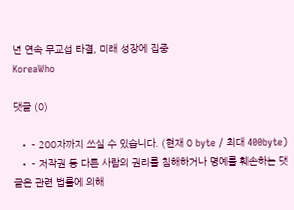년 연속 무교섭 타결, 미래 성장에 집중
KoreaWho

댓글 (0)

  • - 200자까지 쓰실 수 있습니다. (현재 0 byte / 최대 400byte)
  • - 저작권 등 다른 사람의 권리를 침해하거나 명예를 훼손하는 댓글은 관련 법률에 의해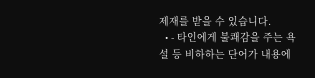제재를 받을 수 있습니다.
  • - 타인에게 불쾌감을 주는 욕설 등 비하하는 단어가 내용에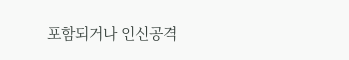포함되거나 인신공격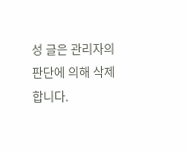성 글은 관리자의 판단에 의해 삭제 합니다.